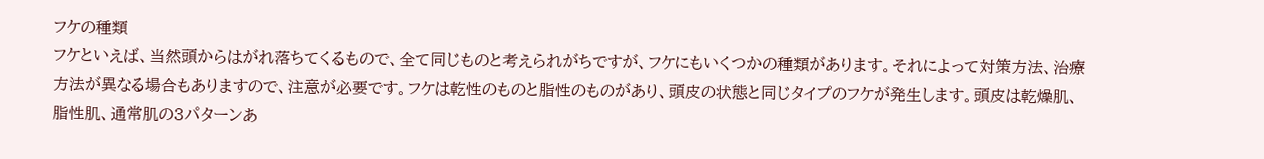フケの種類
フケといえば、当然頭からはがれ落ちてくるもので、全て同じものと考えられがちですが、フケにもいくつかの種類があります。それによって対策方法、治療方法が異なる場合もありますので、注意が必要です。フケは乾性のものと脂性のものがあり、頭皮の状態と同じタイプのフケが発生します。頭皮は乾燥肌、脂性肌、通常肌の3パターンあ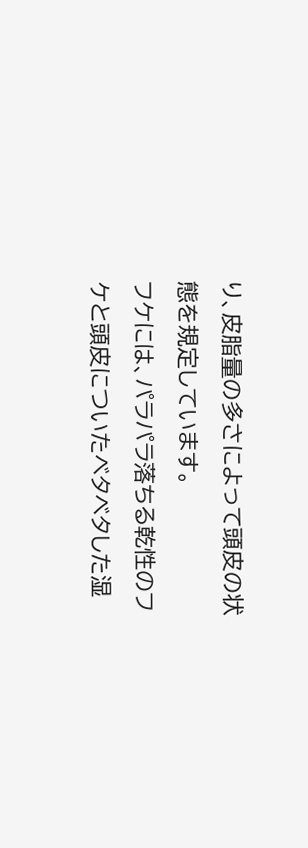り、皮脂量の多さによって頭皮の状態を規定しています。
フケには、パラパラ落ちる乾性のフケと頭皮についたベタベタした湿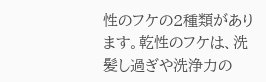性のフケの2種類があります。乾性のフケは、洗髪し過ぎや洗浄力の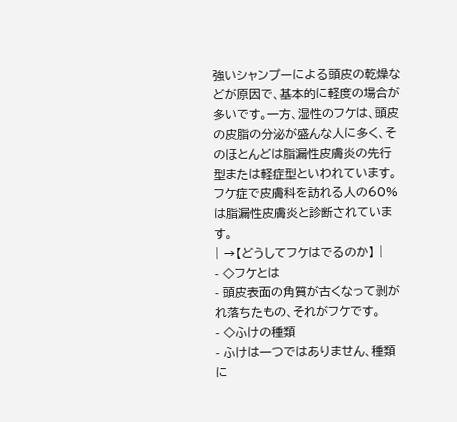強いシャンプーによる頭皮の乾燥などが原因で、基本的に軽度の場合が多いです。一方、湿性のフケは、頭皮の皮脂の分泌が盛んな人に多く、そのほとんどは脂漏性皮膚炎の先行型または軽症型といわれています。フケ症で皮膚科を訪れる人の60%は脂漏性皮膚炎と診断されています。
| →【どうしてフケはでるのか】 |
- ◇フケとは
- 頭皮表面の角質が古くなって剥がれ落ちたもの、それがフケです。
- ◇ふけの種類
- ふけは一つではありません、種類に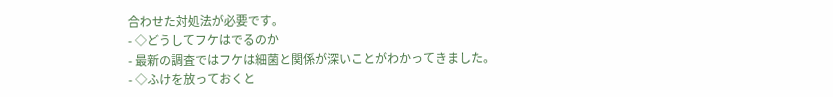合わせた対処法が必要です。
- ◇どうしてフケはでるのか
- 最新の調査ではフケは細菌と関係が深いことがわかってきました。
- ◇ふけを放っておくと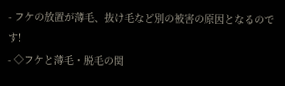- フケの放置が薄毛、抜け毛など別の被害の原因となるのです!
- ◇フケと薄毛・脱毛の関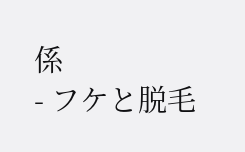係
- フケと脱毛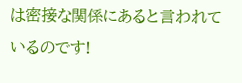は密接な関係にあると言われているのです!